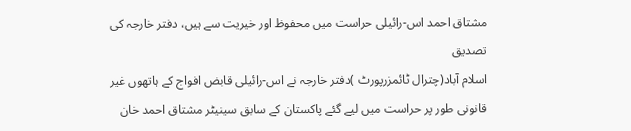مشتاق احمد اس-رائیلی حراست میں محفوظ اور خیریت سے ہیں، دفتر خارجہ کی تصدیق
اسلام آباد(چترال ٹائمزرپورٹ )دفتر خارجہ نے اس-رائیلی قابض افواج کے ہاتھوں غیر قانونی طور پر حراست میں لیے گئے پاکستان کے سابق سینیٹر مشتاق احمد خان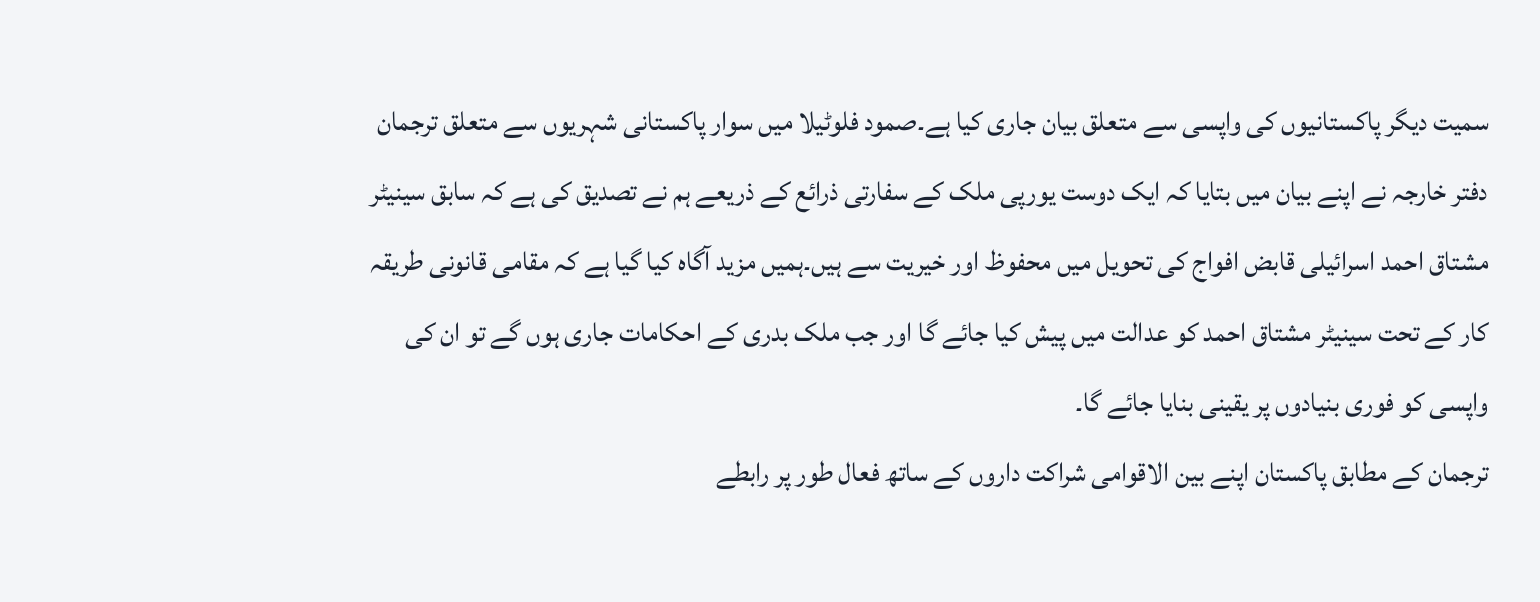سمیت دیگر پاکستانیوں کی واپسی سے متعلق بیان جاری کیا ہے۔صمود فلوٹیلا میں سوار پاکستانی شہریوں سے متعلق ترجمان دفتر خارجہ نے اپنے بیان میں بتایا کہ ایک دوست یورپی ملک کے سفارتی ذرائع کے ذریعے ہم نے تصدیق کی ہے کہ سابق سینیٹر مشتاق احمد اسرائیلی قابض افواج کی تحویل میں محفوظ اور خیریت سے ہیں۔ہمیں مزید آگاہ کیا گیا ہے کہ مقامی قانونی طریقہ کار کے تحت سینیٹر مشتاق احمد کو عدالت میں پیش کیا جائے گا اور جب ملک بدری کے احکامات جاری ہوں گے تو ان کی واپسی کو فوری بنیادوں پر یقینی بنایا جائے گا۔
ترجمان کے مطابق پاکستان اپنے بین الاقوامی شراکت داروں کے ساتھ فعال طور پر رابطے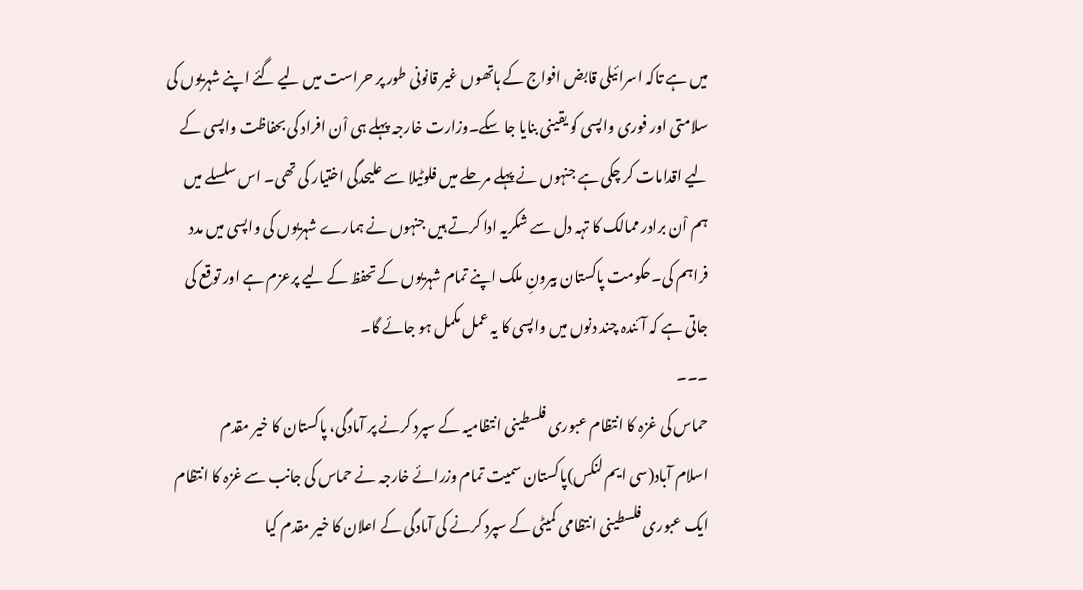میں ہے تاکہ اسرائیلی قابض افواج کے ہاتھوں غیر قانونی طور پر حراست میں لیے گئے اپنے شہریوں کی سلامتی اور فوری واپسی کو یقینی بنایا جا سکے۔وزارت خارجہ پہلے ہی اْن افراد کی بحفاظت واپسی کے لیے اقدامات کر چکی ہے جنہوں نے پہلے مرحلے میں فلوٹیلا سے علیحدگی اختیار کی تھی۔ اس سلسلے میں ہم اْن برادر ممالک کا تہہ دل سے شکریہ ادا کرتے ہیں جنہوں نے ہمارے شہریوں کی واپسی میں مدد فراہم کی۔حکومت پاکستان بیرونِ ملک اپنے تمام شہریوں کے تحفظ کے لیے پرعزم ہے اور توقع کی جاتی ہے کہ آئندہ چند دنوں میں واپسی کا یہ عمل مکمل ہو جائے گا۔
۔۔۔
حماس کی غزہ کا انتظام عبوری فلسطینی انتظامیہ کے سپرد کرنے پر آمادگی، پاکستان کا خیر مقدم
اسلام آباد(سی ایم لنکس)پاکستان سمیت تمام وزرائے خارجہ نے حماس کی جانب سے غزہ کا انتظام ایک عبوری فلسطینی انتظامی کمیٹی کے سپرد کرنے کی آمادگی کے اعلان کا خیر مقدم کیا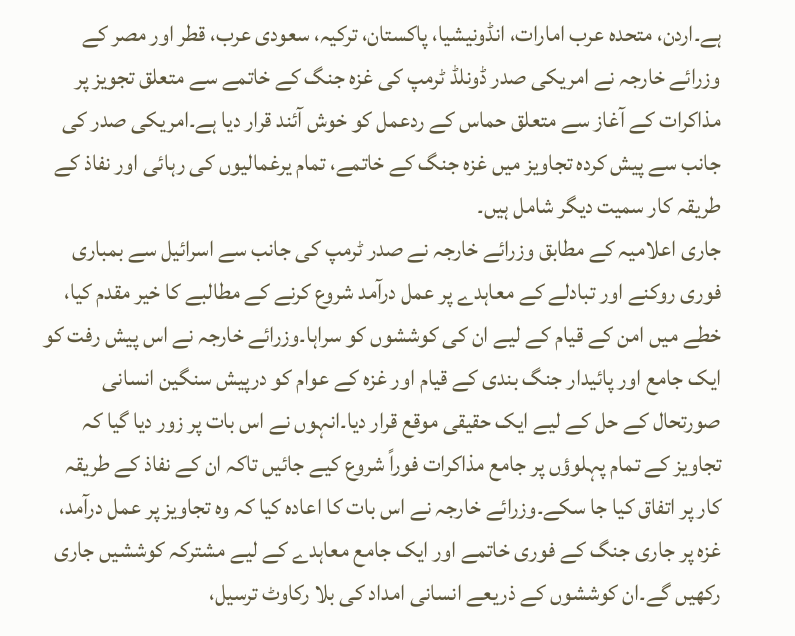ہے۔اردن، متحدہ عرب امارات، انڈونیشیا، پاکستان، ترکیہ، سعودی عرب، قطر اور مصر کے وزرائے خارجہ نے امریکی صدر ڈونلڈ ٹرمپ کی غزہ جنگ کے خاتمے سے متعلق تجویز پر مذاکرات کے آغاز سے متعلق حماس کے ردعمل کو خوش آئند قرار دیا ہے۔امریکی صدر کی جانب سے پیش کردہ تجاویز میں غزہ جنگ کے خاتمے، تمام یرغمالیوں کی رہائی اور نفاذ کے طریقہ کار سمیت دیگر شامل ہیں۔
جاری اعلامیہ کے مطابق وزرائے خارجہ نے صدر ٹرمپ کی جانب سے اسرائیل سے بمباری فوری روکنے اور تبادلے کے معاہدے پر عمل درآمد شروع کرنے کے مطالبے کا خیر مقدم کیا، خطے میں امن کے قیام کے لیے ان کی کوششوں کو سراہا۔وزرائے خارجہ نے اس پیش رفت کو ایک جامع اور پائیدار جنگ بندی کے قیام اور غزہ کے عوام کو درپیش سنگین انسانی صورتحال کے حل کے لیے ایک حقیقی موقع قرار دیا۔انہوں نے اس بات پر زور دیا گیا کہ تجاویز کے تمام پہلوؤں پر جامع مذاکرات فوراً شروع کیے جائیں تاکہ ان کے نفاذ کے طریقہ کار پر اتفاق کیا جا سکے۔وزرائے خارجہ نے اس بات کا اعادہ کیا کہ وہ تجاویز پر عمل درآمد، غزہ پر جاری جنگ کے فوری خاتمے اور ایک جامع معاہدے کے لیے مشترکہ کوششیں جاری رکھیں گے۔ان کوششوں کے ذریعے انسانی امداد کی بلا رکاوٹ ترسیل،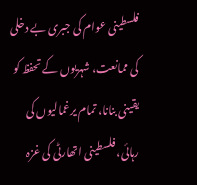فلسطینی عوام کی جبری بے دخلی کی ممانعت، شہریوں کے تحفظ کو یقینی بنانا، تمام یرغمالیوں کی رہائی، فلسطینی اتھارٹی کی غزہ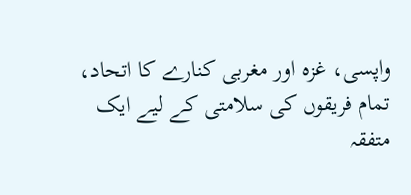واپسی، غزہ اور مغربی کنارے کا اتحاد، تمام فریقوں کی سلامتی کے لیے ایک متفقہ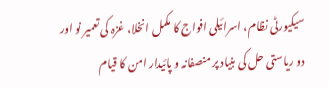سیکیورٹی نظام، اسرائیلی افواج کا مکمل انخلا، غزہ کی تعمیر نو اور دو ریاستی حل کی بنیاد پر منصفانہ و پائیدار امن کا قیام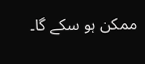ممکن ہو سکے گا۔